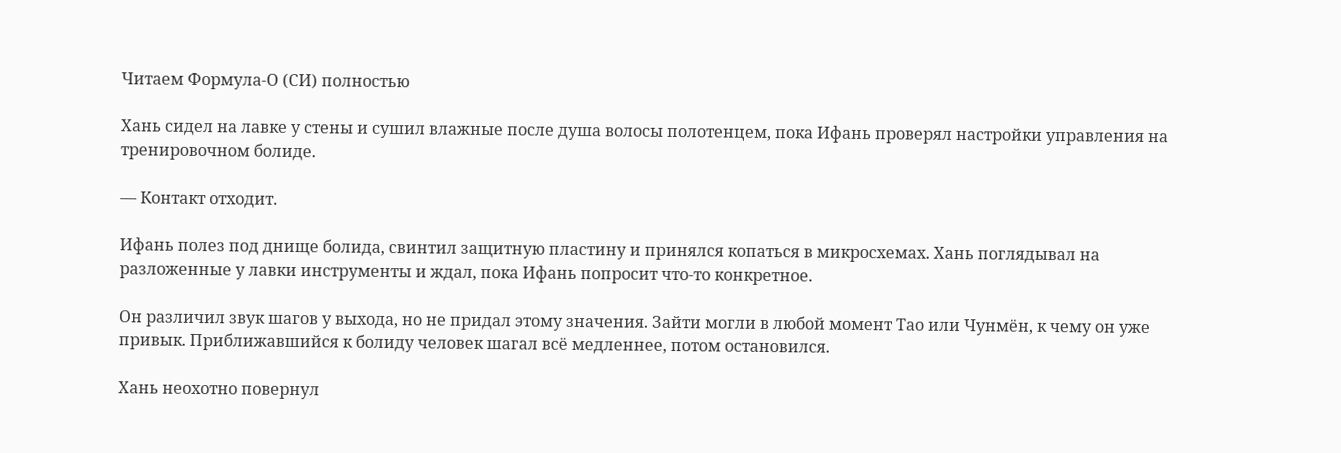Читаем Формула-О (СИ) полностью

Хань сидел на лавке у стены и сушил влажные после душа волосы полотенцем, пока Ифань проверял настройки управления на тренировочном болиде.

— Контакт отходит.

Ифань полез под днище болида, свинтил защитную пластину и принялся копаться в микросхемах. Хань поглядывал на разложенные у лавки инструменты и ждал, пока Ифань попросит что-то конкретное.

Он различил звук шагов у выхода, но не придал этому значения. Зайти могли в любой момент Тао или Чунмён, к чему он уже привык. Приближавшийся к болиду человек шагал всё медленнее, потом остановился.

Хань неохотно повернул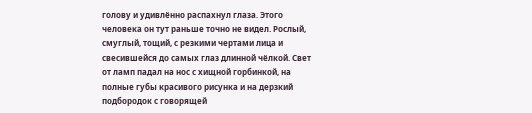голову и удивлённо распахнул глаза. Этого человека он тут раньше точно не видел. Рослый, смуглый, тощий, с резкими чертами лица и свесившейся до самых глаз длинной чёлкой. Свет от ламп падал на нос с хищной горбинкой, на полные губы красивого рисунка и на дерзкий подбородок с говорящей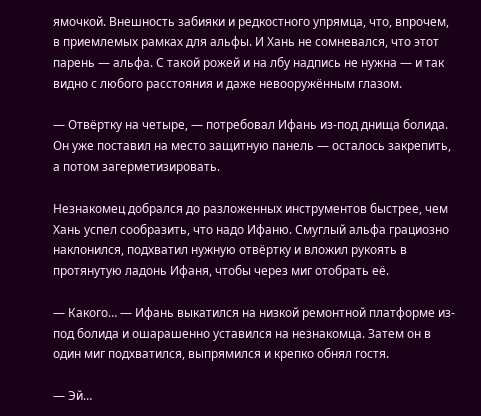ямочкой. Внешность забияки и редкостного упрямца, что, впрочем, в приемлемых рамках для альфы. И Хань не сомневался, что этот парень — альфа. С такой рожей и на лбу надпись не нужна — и так видно с любого расстояния и даже невооружённым глазом.

— Отвёртку на четыре, — потребовал Ифань из-под днища болида. Он уже поставил на место защитную панель — осталось закрепить, а потом загерметизировать.

Незнакомец добрался до разложенных инструментов быстрее, чем Хань успел сообразить, что надо Ифаню. Смуглый альфа грациозно наклонился, подхватил нужную отвёртку и вложил рукоять в протянутую ладонь Ифаня, чтобы через миг отобрать её.

— Какого… — Ифань выкатился на низкой ремонтной платформе из-под болида и ошарашенно уставился на незнакомца. Затем он в один миг подхватился, выпрямился и крепко обнял гостя.

— Эй…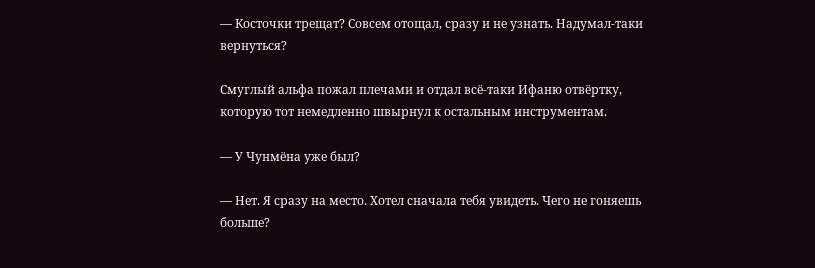— Косточки трещат? Совсем отощал, сразу и не узнать. Надумал-таки вернуться?

Смуглый альфа пожал плечами и отдал всё-таки Ифаню отвёртку, которую тот немедленно швырнул к остальным инструментам.

— У Чунмёна уже был?

— Нет. Я сразу на место. Хотел сначала тебя увидеть. Чего не гоняешь больше?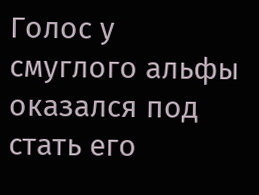Голос у смуглого альфы оказался под стать его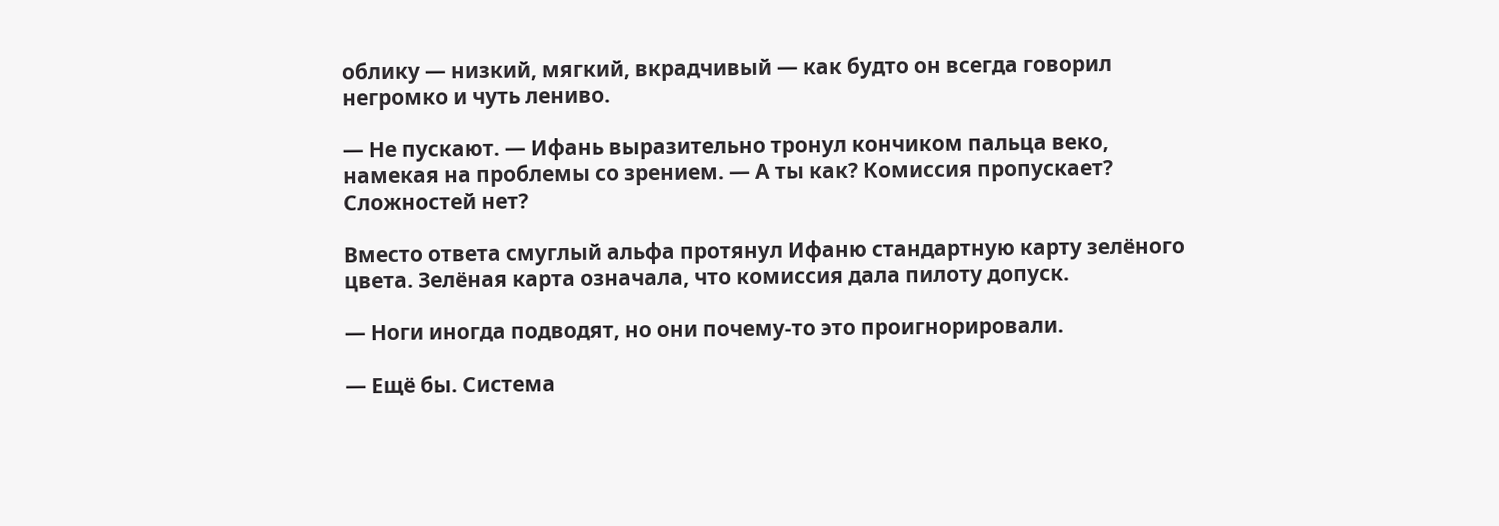облику — низкий, мягкий, вкрадчивый — как будто он всегда говорил негромко и чуть лениво.

— Не пускают. — Ифань выразительно тронул кончиком пальца веко, намекая на проблемы со зрением. — А ты как? Комиссия пропускает? Сложностей нет?

Вместо ответа смуглый альфа протянул Ифаню стандартную карту зелёного цвета. Зелёная карта означала, что комиссия дала пилоту допуск.

— Ноги иногда подводят, но они почему-то это проигнорировали.

— Ещё бы. Система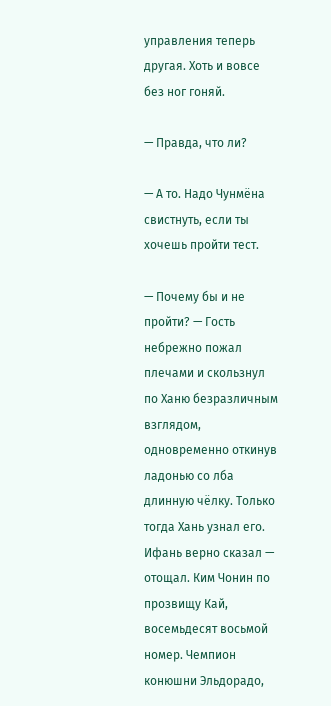управления теперь другая. Хоть и вовсе без ног гоняй.

— Правда, что ли?

— А то. Надо Чунмёна свистнуть, если ты хочешь пройти тест.

— Почему бы и не пройти? — Гость небрежно пожал плечами и скользнул по Ханю безразличным взглядом, одновременно откинув ладонью со лба длинную чёлку. Только тогда Хань узнал его. Ифань верно сказал — отощал. Ким Чонин по прозвищу Кай, восемьдесят восьмой номер. Чемпион конюшни Эльдорадо,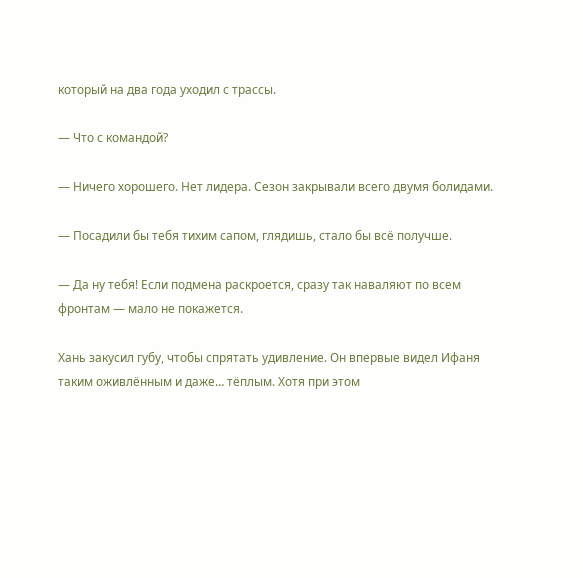который на два года уходил с трассы.

— Что с командой?

— Ничего хорошего. Нет лидера. Сезон закрывали всего двумя болидами.

— Посадили бы тебя тихим сапом, глядишь, стало бы всё получше.

— Да ну тебя! Если подмена раскроется, сразу так наваляют по всем фронтам — мало не покажется.

Хань закусил губу, чтобы спрятать удивление. Он впервые видел Ифаня таким оживлённым и даже… тёплым. Хотя при этом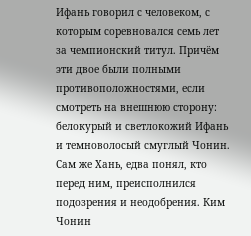Ифань говорил с человеком, с которым соревновался семь лет за чемпионский титул. Причём эти двое были полными противоположностями, если смотреть на внешнюю сторону: белокурый и светлокожий Ифань и темноволосый смуглый Чонин. Сам же Хань, едва понял, кто перед ним, преисполнился подозрения и неодобрения. Ким Чонин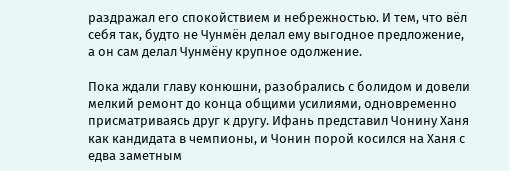раздражал его спокойствием и небрежностью. И тем, что вёл себя так, будто не Чунмён делал ему выгодное предложение, а он сам делал Чунмёну крупное одолжение.

Пока ждали главу конюшни, разобрались с болидом и довели мелкий ремонт до конца общими усилиями, одновременно присматриваясь друг к другу. Ифань представил Чонину Ханя как кандидата в чемпионы, и Чонин порой косился на Ханя с едва заметным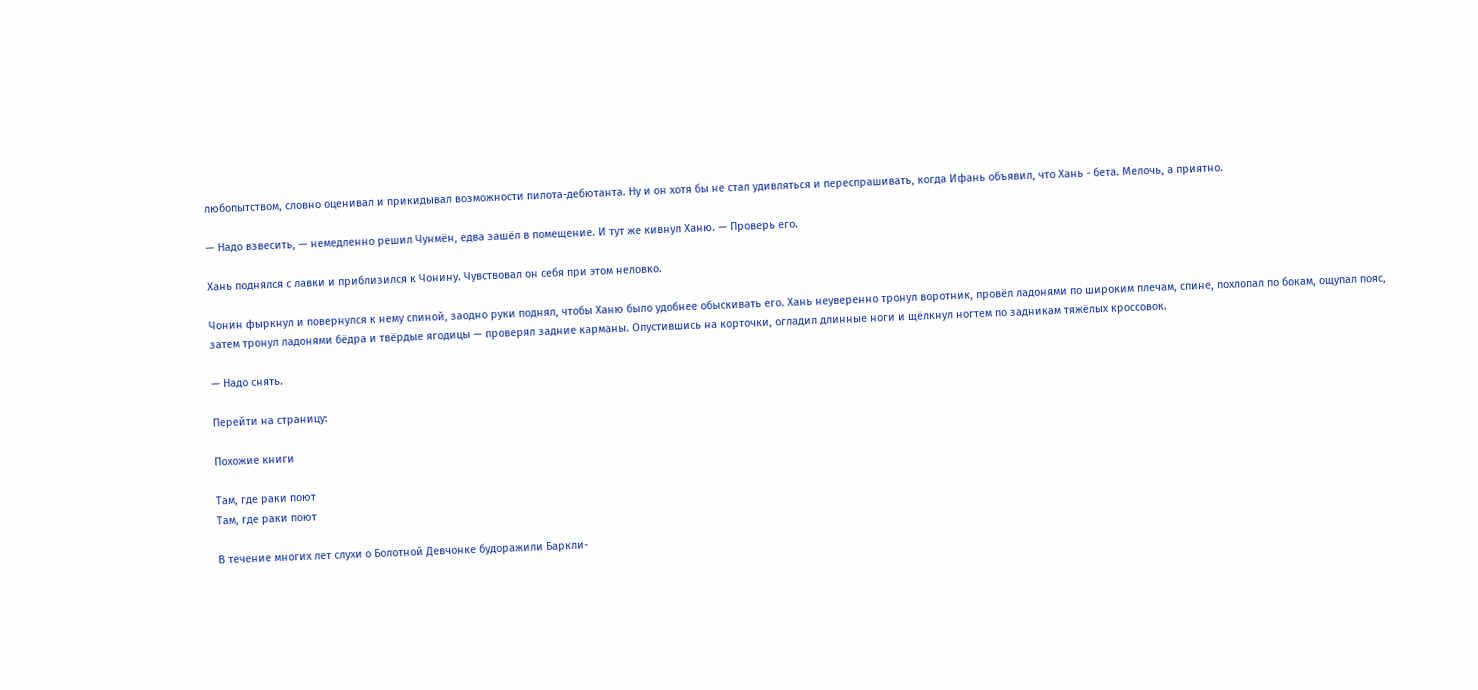любопытством, словно оценивал и прикидывал возможности пилота-дебютанта. Ну и он хотя бы не стал удивляться и переспрашивать, когда Ифань объявил, что Хань - бета. Мелочь, а приятно.

— Надо взвесить, — немедленно решил Чунмён, едва зашёл в помещение. И тут же кивнул Ханю. — Проверь его.

Хань поднялся с лавки и приблизился к Чонину. Чувствовал он себя при этом неловко.

Чонин фыркнул и повернулся к нему спиной, заодно руки поднял, чтобы Ханю было удобнее обыскивать его. Хань неуверенно тронул воротник, провёл ладонями по широким плечам, спине, похлопал по бокам, ощупал пояс, затем тронул ладонями бёдра и твёрдые ягодицы — проверял задние карманы. Опустившись на корточки, огладил длинные ноги и щёлкнул ногтем по задникам тяжёлых кроссовок.

— Надо снять.

Перейти на страницу:

Похожие книги

Там, где раки поют
Там, где раки поют

В течение многих лет слухи о Болотной Девчонке будоражили Баркли-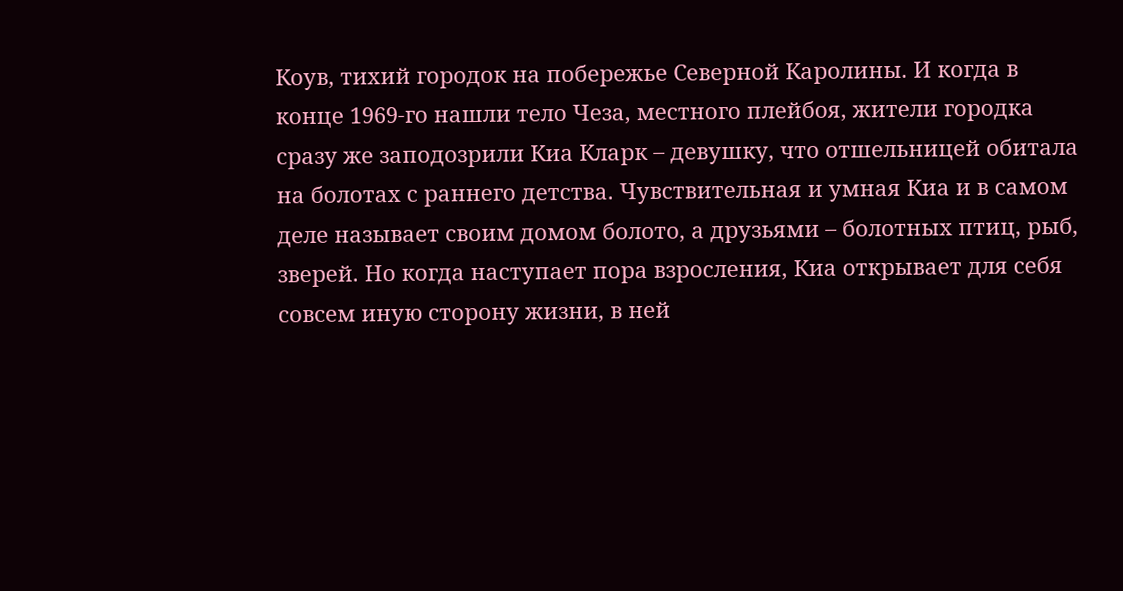Коув, тихий городок на побережье Северной Каролины. И когда в конце 1969-го нашли тело Чеза, местного плейбоя, жители городка сразу же заподозрили Киа Кларк – девушку, что отшельницей обитала на болотах с раннего детства. Чувствительная и умная Киа и в самом деле называет своим домом болото, а друзьями – болотных птиц, рыб, зверей. Но когда наступает пора взросления, Киа открывает для себя совсем иную сторону жизни, в ней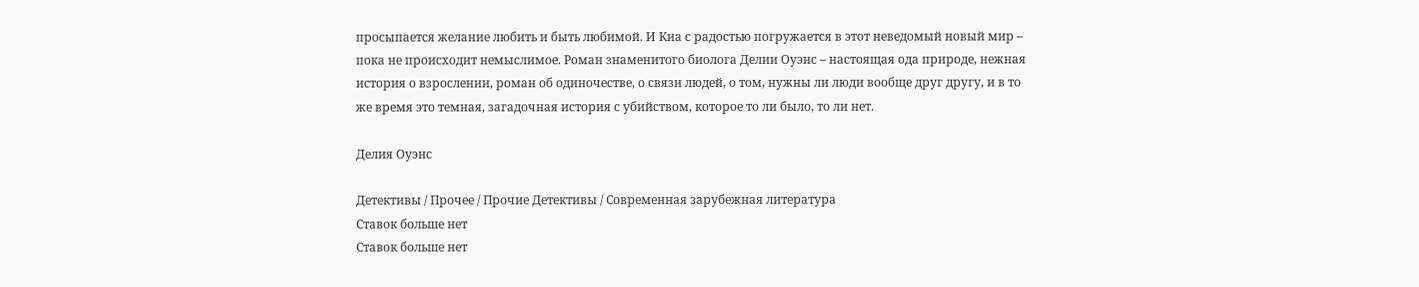просыпается желание любить и быть любимой. И Киа с радостью погружается в этот неведомый новый мир – пока не происходит немыслимое. Роман знаменитого биолога Делии Оуэнс – настоящая ода природе, нежная история о взрослении, роман об одиночестве, о связи людей, о том, нужны ли люди вообще друг другу, и в то же время это темная, загадочная история с убийством, которое то ли было, то ли нет.

Делия Оуэнс

Детективы / Прочее / Прочие Детективы / Современная зарубежная литература
Ставок больше нет
Ставок больше нет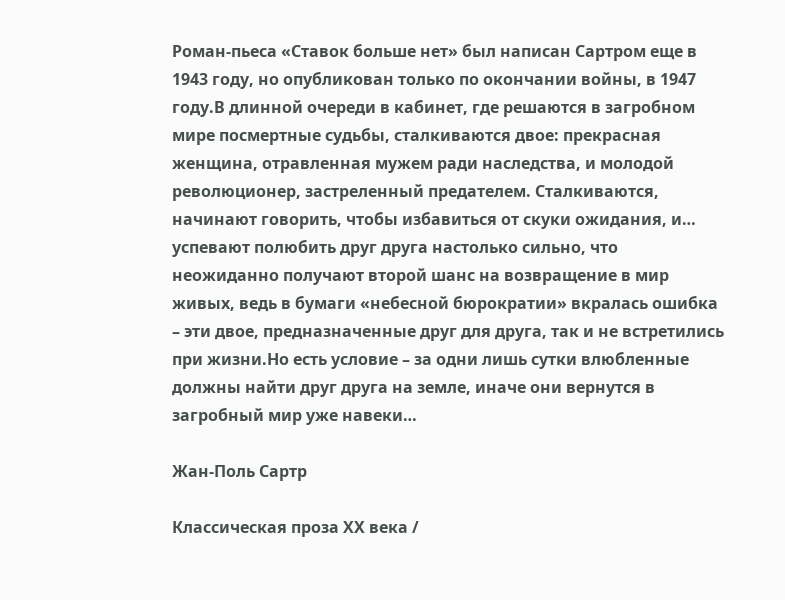Роман-пьеса «Ставок больше нет» был написан Сартром еще в 1943 году, но опубликован только по окончании войны, в 1947 году.В длинной очереди в кабинет, где решаются в загробном мире посмертные судьбы, сталкиваются двое: прекрасная женщина, отравленная мужем ради наследства, и молодой революционер, застреленный предателем. Сталкиваются, начинают говорить, чтобы избавиться от скуки ожидания, и… успевают полюбить друг друга настолько сильно, что неожиданно получают второй шанс на возвращение в мир живых, ведь в бумаги «небесной бюрократии» вкралась ошибка – эти двое, предназначенные друг для друга, так и не встретились при жизни.Но есть условие – за одни лишь сутки влюбленные должны найти друг друга на земле, иначе они вернутся в загробный мир уже навеки…

Жан-Поль Сартр

Классическая проза ХX века /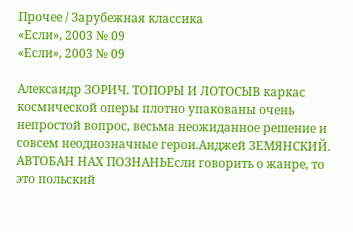Прочее / Зарубежная классика
«Если», 2003 № 09
«Если», 2003 № 09

Александр ЗОРИЧ. ТОПОРЫ И ЛОТОСЫВ каркас космической оперы плотно упакованы очень непростой вопрос, весьма неожиданное решение и совсем неоднозначные герои.Анджей ЗЕМЯНСКИЙ. АВТОБАН НАХ ПОЗНАНЬЕсли говорить о жанре, то это польский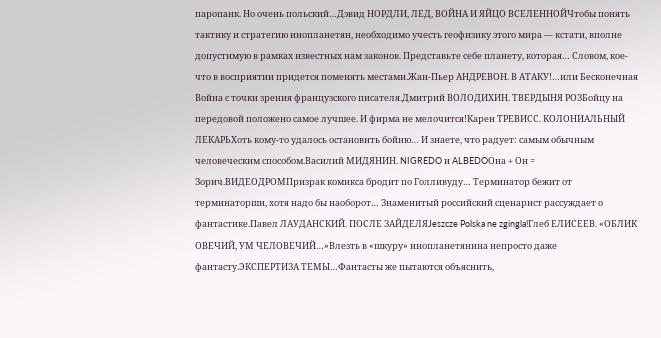паропанк. Но очень польский…Дэвид НОРДЛИ, ЛЕД, ВОЙНА И ЯЙЦО ВСЕЛЕННОЙЧтобы понять тактику и стратегию инопланетян, необходимо учесть геофизику этого мира — кстати, вполне допустимую в рамках известных нам законов. Представьте себе планету, которая… Словом, кое-что в восприятии придется поменять местами.Жан-Пьер АНДРЕВОН. В АТАКУ!…или Бесконечная Война с точки зрения французского писателя.Дмитрий ВОЛОДИХИН. ТВЕРДЫНЯ РОЗБойцу на передовой положено самое лучшее. И фирма не мелочится!Карен ТРЕВИСС. КОЛОНИАЛЬНЫЙ ЛЕКАРЬХоть кому-то удалось остановить бойню… И знаете, что радует: самым обычным человеческим способом.Василий МИДЯНИН. NIGREDO и ALBEDOОна + Он = Зорич.ВИДЕОДРОМПризрак комикса бродит по Голливуду… Терминатор бежит от терминаторши, хотя надо бы наоборот… Знаменитый российский сценарист рассуждает о фантастике.Павел ЛАУДАНСКИЙ. ПОСЛЕ ЗАЙДЕЛЯJeszcze Polska ne zgingla!Глеб ЕЛИСЕЕВ. «ОБЛИК ОВЕЧИЙ, УМ ЧЕЛОВЕЧИЙ…»Влезть в «шкуру» инопланетянина непросто даже фантасту.ЭКСПЕРТИЗА ТЕМЫ…Фантасты же пытаются объяснить,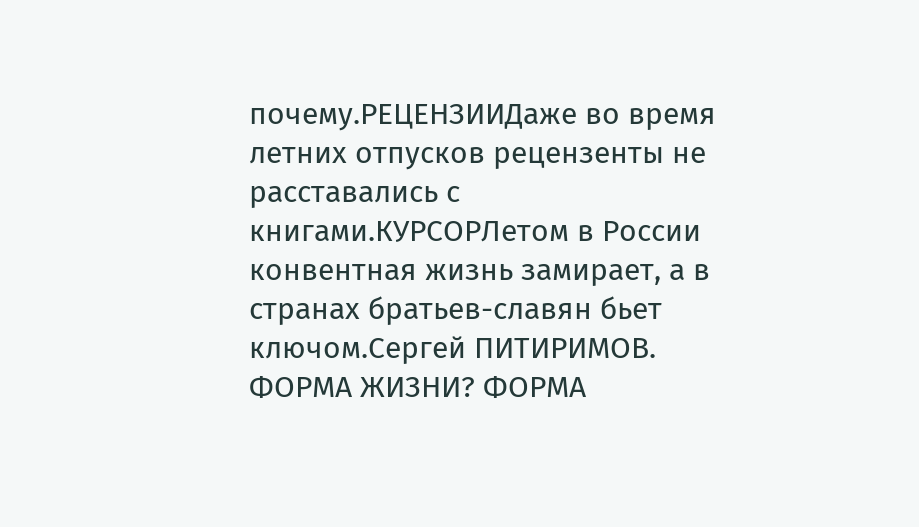почему.РЕЦЕНЗИИДаже во время летних отпусков рецензенты не расставались с книгами.КУРСОРЛетом в России конвентная жизнь замирает, а в странах братьев-славян бьет ключом.Сергей ПИТИРИМОВ. ФОРМА ЖИЗНИ? ФОРМА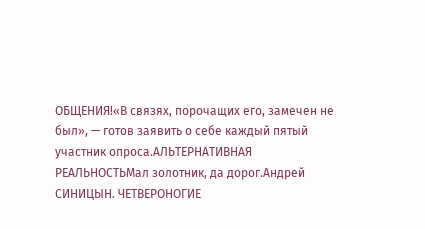ОБЩЕНИЯ!«В связях, порочащих его, замечен не был», — готов заявить о себе каждый пятый участник опроса.АЛЬТЕРНАТИВНАЯ РЕАЛЬНОСТЬМал золотник, да дорог.Андрей СИНИЦЫН. ЧЕТВЕРОНОГИЕ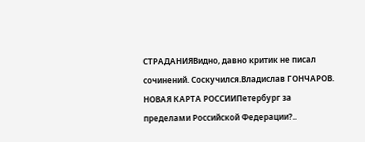СТРАДАНИЯВидно, давно критик не писал сочинений. Соскучился.Владислав ГОНЧАРОВ. НОВАЯ КАРТА РОССИИПетербург за пределами Российской Федерации?..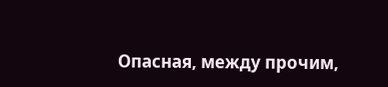Опасная, между прочим,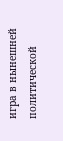игра в нынешней политической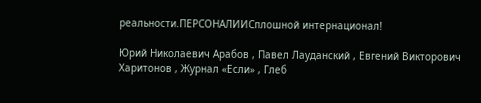реальности.ПЕРСОНАЛИИСплошной интернационал!

Юрий Николаевич Арабов , Павел Лауданский , Евгений Викторович Харитонов , Журнал «Если» , Глеб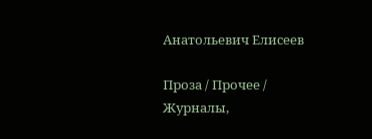Анатольевич Елисеев

Проза / Прочее / Журналы,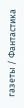газеты / Фантастика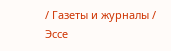/ Газеты и журналы / Эссе